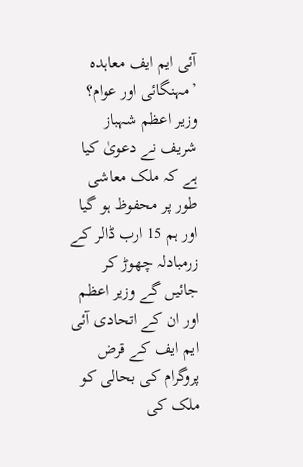آئی ایم ایف معاہدہ ’مہنگائی اور عوام؟
وزیر اعظم شہباز شریف نے دعویٰ کیا ہے کہ ملک معاشی طور پر محفوظ ہو گیا اور ہم 15 ارب ڈالر کے زرمبادلہ چھوڑ کر جائیں گے وزیر اعظم اور ان کے اتحادی آئی ایم ایف کے قرض پروگرام کی بحالی کو ملک کی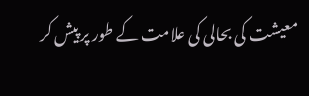معیشت کی بحالی کی علامت کے طور پر پیش کر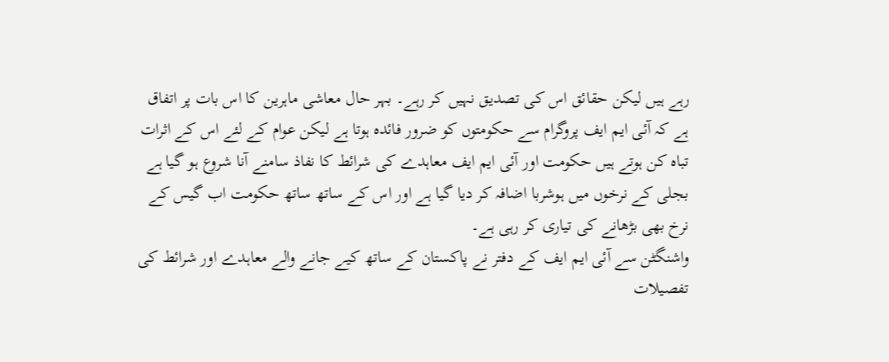رہے ہیں لیکن حقائق اس کی تصدیق نہیں کر رہے۔ بہر حال معاشی ماہرین کا اس بات پر اتفاق ہے کہ آئی ایم ایف پروگرام سے حکومتوں کو ضرور فائدہ ہوتا ہے لیکن عوام کے لئے اس کے اثرات تباہ کن ہوتے ہیں حکومت اور آئی ایم ایف معاہدے کی شرائط کا نفاذ سامنے آنا شروع ہو گیا ہے بجلی کے نرخوں میں ہوشربا اضافہ کر دیا گیا ہے اور اس کے ساتھ ساتھ حکومت اب گیس کے نرخ بھی بڑھانے کی تیاری کر رہی ہے۔
واشنگٹن سے آئی ایم ایف کے دفتر نے پاکستان کے ساتھ کیے جانے والے معاہدے اور شرائط کی تفصیلات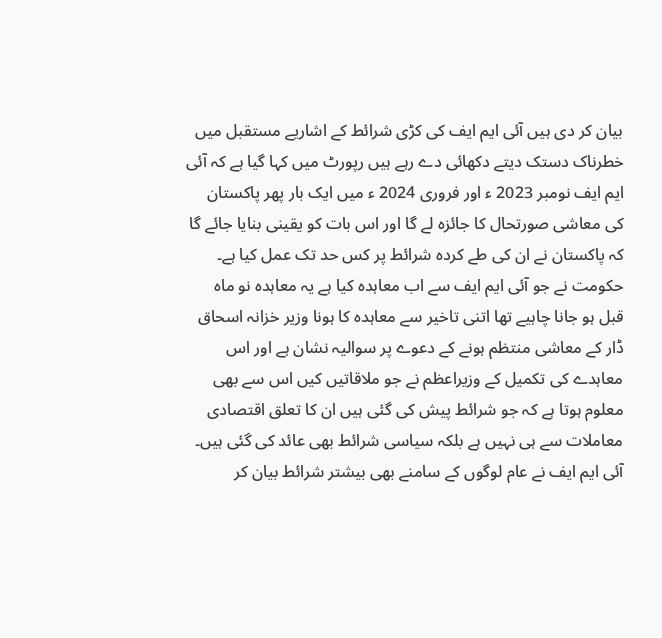بیان کر دی ہیں آئی ایم ایف کی کڑی شرائط کے اشاریے مستقبل میں خطرناک دستک دیتے دکھائی دے رہے ہیں رپورٹ میں کہا گیا ہے کہ آئی ایم ایف نومبر 2023 ء اور فروری 2024 ء میں ایک بار پھر پاکستان کی معاشی صورتحال کا جائزہ لے گا اور اس بات کو یقینی بنایا جائے گا کہ پاکستان نے ان کی طے کردہ شرائط پر کس حد تک عمل کیا ہے۔
حکومت نے جو آئی ایم ایف سے اب معاہدہ کیا ہے یہ معاہدہ نو ماہ قبل ہو جانا چاہیے تھا اتنی تاخیر سے معاہدہ کا ہونا وزیر خزانہ اسحاق ڈار کے معاشی منتظم ہونے کے دعوے پر سوالیہ نشان ہے اور اس معاہدے کی تکمیل کے وزیراعظم نے جو ملاقاتیں کیں اس سے بھی معلوم ہوتا ہے کہ جو شرائط پیش کی گئی ہیں ان کا تعلق اقتصادی معاملات سے ہی نہیں ہے بلکہ سیاسی شرائط بھی عائد کی گئی ہیں۔ آئی ایم ایف نے عام لوگوں کے سامنے بھی بیشتر شرائط بیان کر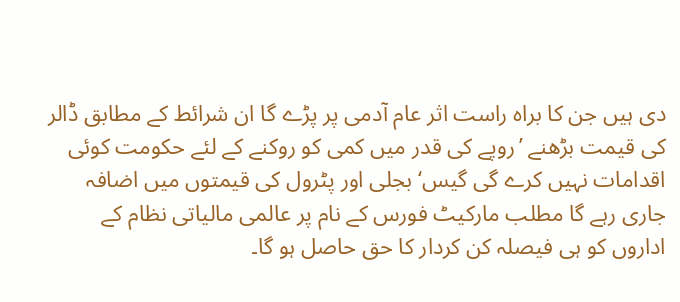دی ہیں جن کا براہ راست اثر عام آدمی پر پڑے گا ان شرائط کے مطابق ڈالر کی قیمت بڑھنے ’روپے کی قدر میں کمی کو روکنے کے لئے حکومت کوئی اقدامات نہیں کرے گی گیس‘ بجلی اور پٹرول کی قیمتوں میں اضافہ جاری رہے گا مطلب مارکیٹ فورس کے نام پر عالمی مالیاتی نظام کے اداروں کو ہی فیصلہ کن کردار کا حق حاصل ہو گا۔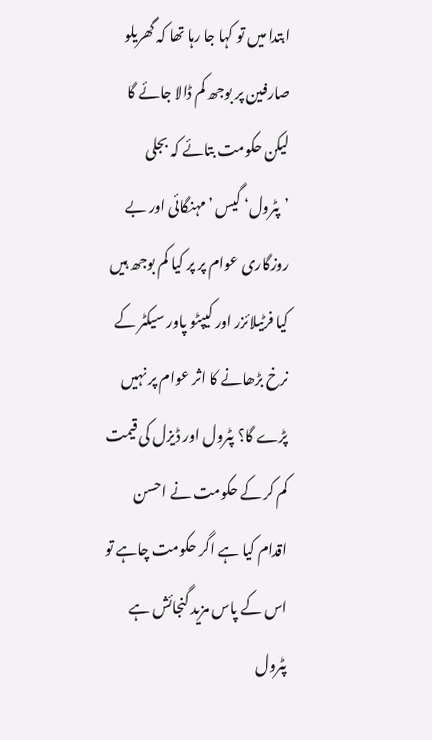ابتدا میں تو کہا جا رہا تھا کہ گھریلو صارفین پر بوجھ کم ڈالا جائے گا لیکن حکومت بتائے کہ بجلی ’پٹرول‘ گیس ’مہنگائی اور بے روزگاری عوام پر پر کیا کم بوجھ ہیں کیا فرٹیلائزر اور کیپٹو پاور سیکٹر کے نرخ بڑھانے کا اثر عوام پر نہیں پڑے گا؟ پٹرول اور ڈیزل کی قیمت کم کر کے حکومت نے احسن اقدام کیا ہے اگر حکومت چاہے تو اس کے پاس مزید گنجائش ہے پٹرول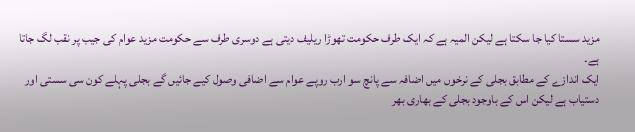مزید سستا کیا جا سکتا ہے لیکن المیہ ہے کہ ایک طرف حکومت تھوڑا ریلیف دیتی ہے دوسری طرف سے حکومت مزید عوام کی جیب پر نقب لگ جاتا ہے۔
ایک اندازے کے مطابق بجلی کے نرخوں میں اضافہ سے پانچ سو ارب روپے عوام سے اضافی وصول کیے جائیں گے بجلی پہلے کون سی سستی اور دستیاب ہے لیکن اس کے باوجود بجلی کے بھاری بھر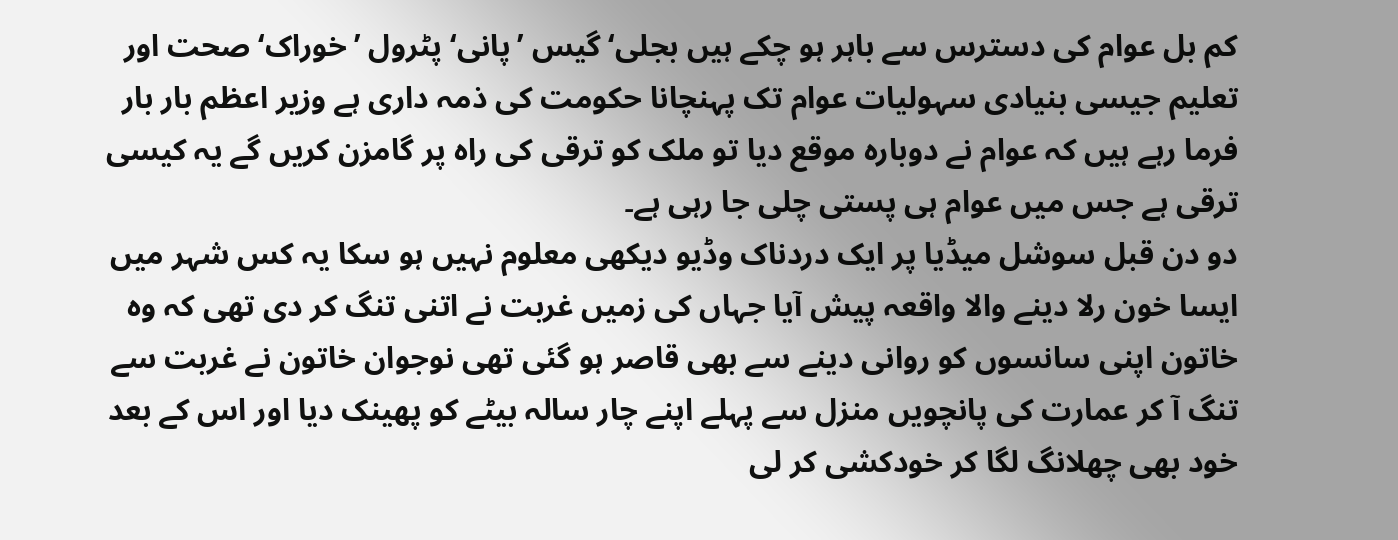کم بل عوام کی دسترس سے باہر ہو چکے ہیں بجلی‘ گیس ’پانی‘ پٹرول ’خوراک‘ صحت اور تعلیم جیسی بنیادی سہولیات عوام تک پہنچانا حکومت کی ذمہ داری ہے وزیر اعظم بار بار فرما رہے ہیں کہ عوام نے دوبارہ موقع دیا تو ملک کو ترقی کی راہ پر گامزن کریں گے یہ کیسی ترقی ہے جس میں عوام ہی پستی چلی جا رہی ہے۔
دو دن قبل سوشل میڈیا پر ایک دردناک وڈیو دیکھی معلوم نہیں ہو سکا یہ کس شہر میں ایسا خون رلا دینے والا واقعہ پیش آیا جہاں کی زمیں غربت نے اتنی تنگ کر دی تھی کہ وہ خاتون اپنی سانسوں کو روانی دینے سے بھی قاصر ہو گئی تھی نوجوان خاتون نے غربت سے تنگ آ کر عمارت کی پانچویں منزل سے پہلے اپنے چار سالہ بیٹے کو پھینک دیا اور اس کے بعد خود بھی چھلانگ لگا کر خودکشی کر لی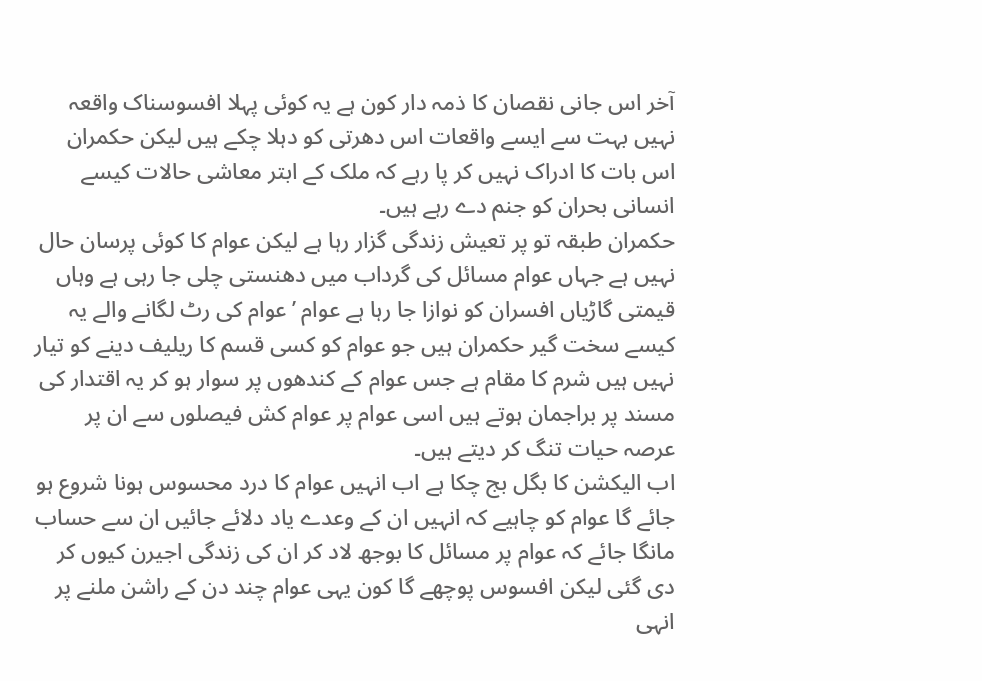آخر اس جانی نقصان کا ذمہ دار کون ہے یہ کوئی پہلا افسوسناک واقعہ نہیں بہت سے ایسے واقعات اس دھرتی کو دہلا چکے ہیں لیکن حکمران اس بات کا ادراک نہیں کر پا رہے کہ ملک کے ابتر معاشی حالات کیسے انسانی بحران کو جنم دے رہے ہیں۔
حکمران طبقہ تو پر تعیش زندگی گزار رہا ہے لیکن عوام کا کوئی پرسان حال نہیں ہے جہاں عوام مسائل کی گرداب میں دھنستی چلی جا رہی ہے وہاں قیمتی گاڑیاں افسران کو نوازا جا رہا ہے عوام ’عوام کی رٹ لگانے والے یہ کیسے سخت گیر حکمران ہیں جو عوام کو کسی قسم کا ریلیف دینے کو تیار نہیں ہیں شرم کا مقام ہے جس عوام کے کندھوں پر سوار ہو کر یہ اقتدار کی مسند پر براجمان ہوتے ہیں اسی عوام پر عوام کش فیصلوں سے ان پر عرصہ حیات تنگ کر دیتے ہیں۔
اب الیکشن کا بگل بج چکا ہے اب انہیں عوام کا درد محسوس ہونا شروع ہو جائے گا عوام کو چاہیے کہ انہیں ان کے وعدے یاد دلائے جائیں ان سے حساب مانگا جائے کہ عوام پر مسائل کا بوجھ لاد کر ان کی زندگی اجیرن کیوں کر دی گئی لیکن افسوس پوچھے گا کون یہی عوام چند دن کے راشن ملنے پر انہی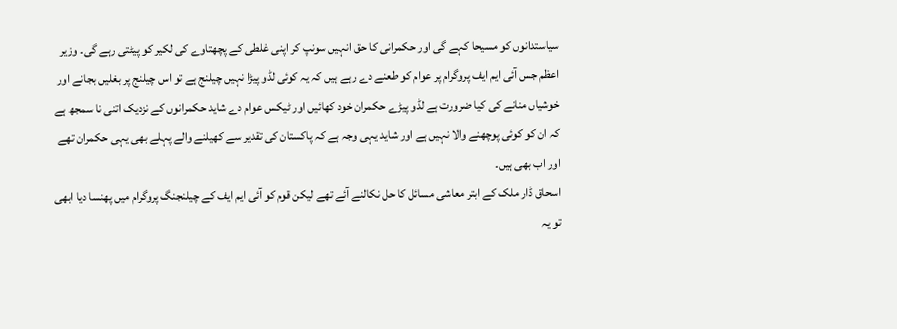سیاستدانوں کو مسیحا کہے گی اور حکمرانی کا حق انہیں سونپ کر اپنی غلطی کے پچھتاوے کی لکیر کو پیٹتی رہے گی۔ وزیر اعظم جس آئی ایم ایف پروگرام پر عوام کو طعنے دے رہے ہیں کہ یہ کوئی لڈو پیڑا نہیں چیلنج ہے تو اس چیلنج پر بغلیں بجانے اور خوشیاں منانے کی کیا ضرورت ہے لڈو پیڑے حکمران خود کھائیں اور ٹیکس عوام دے شاید حکمرانوں کے نزدیک اتنی نا سمجھ ہے کہ ان کو کوئی پوچھنے والا نہیں ہے اور شاید یہی وجہ ہے کہ پاکستان کی تقدیر سے کھیلنے والے پہلے بھی یہی حکمران تھے اور اب بھی ہیں۔
اسحاق ڈار ملک کے ابتر معاشی مسائل کا حل نکالنے آئے تھے لیکن قوم کو آئی ایم ایف کے چیلنجنگ پروگرام میں پھنسا دیا ابھی تو یہ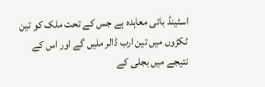اسٹینڈ بائی معاہدہ ہے جس کے تحت ملک کو تین ٹکڑوں میں تین ارب ڈالر ملیں گے اور اس کے نتیجے میں بجلی کے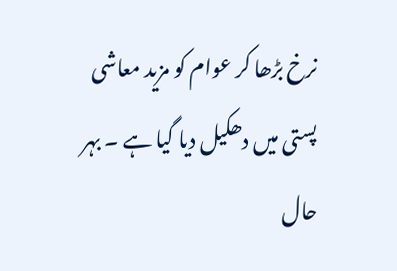نرخ بڑھا کر عوام کو مزید معاشی پستی میں دھکیل دیا گیا ہے ۔ بہر حال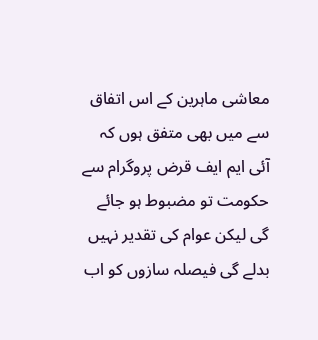معاشی ماہرین کے اس اتفاق سے میں بھی متفق ہوں کہ آئی ایم ایف قرض پروگرام سے حکومت تو مضبوط ہو جائے گی لیکن عوام کی تقدیر نہیں بدلے گی فیصلہ سازوں کو اب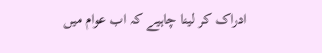ادراک کر لینا چاہیے کہ اب عوام میں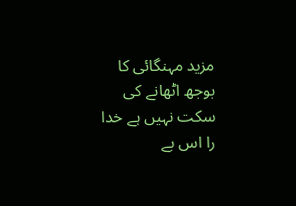مزید مہنگائی کا بوجھ اٹھانے کی سکت نہیں ہے خدا را اس بے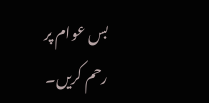بس عوام پر رحم کریں۔